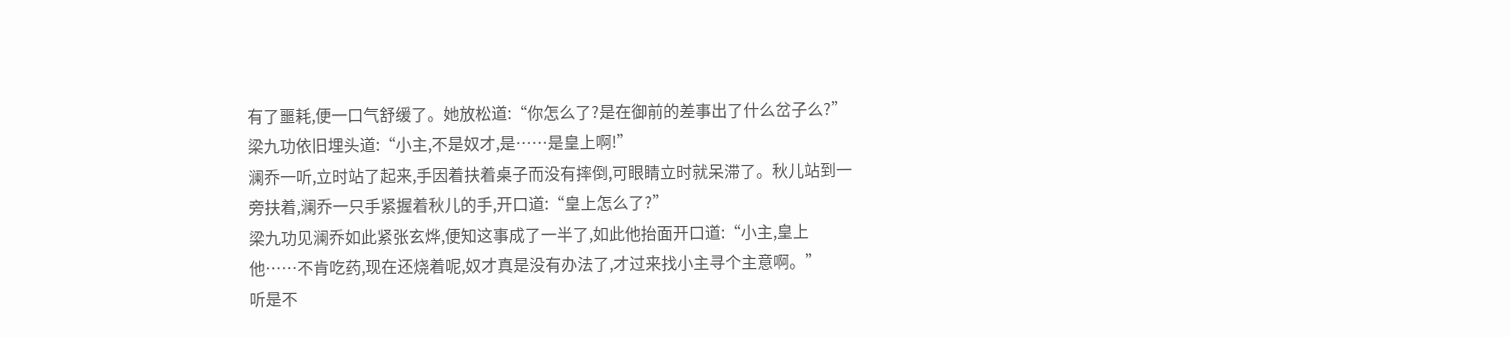有了噩耗,便一口气舒缓了。她放松道:“你怎么了?是在御前的差事出了什么岔子么?”
梁九功依旧埋头道:“小主,不是奴才,是……是皇上啊!”
澜乔一听,立时站了起来,手因着扶着桌子而没有摔倒,可眼睛立时就呆滞了。秋儿站到一旁扶着,澜乔一只手紧握着秋儿的手,开口道:“皇上怎么了?”
梁九功见澜乔如此紧张玄烨,便知这事成了一半了,如此他抬面开口道:“小主,皇上他……不肯吃药,现在还烧着呢,奴才真是没有办法了,才过来找小主寻个主意啊。”
听是不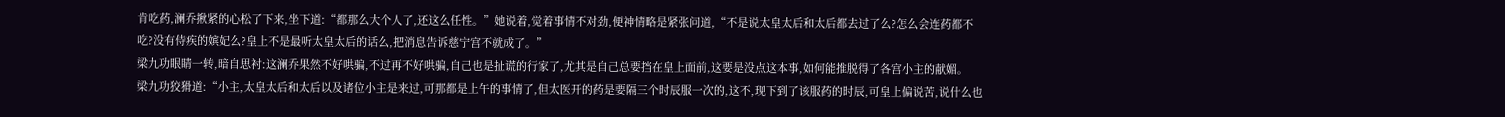肯吃药,澜乔揪紧的心松了下来,坐下道:“都那么大个人了,还这么任性。”她说着,觉着事情不对劲,便神情略是紧张问道,“不是说太皇太后和太后都去过了么?怎么会连药都不吃?没有侍疾的嫔妃么?皇上不是最听太皇太后的话么,把消息告诉慈宁宫不就成了。”
梁九功眼睛一转,暗自思衬:这澜乔果然不好哄骗,不过再不好哄骗,自己也是扯谎的行家了,尤其是自己总要挡在皇上面前,这要是没点这本事,如何能推脱得了各宫小主的献媚。
梁九功狡猾道:“小主,太皇太后和太后以及诸位小主是来过,可那都是上午的事情了,但太医开的药是要隔三个时辰服一次的,这不,现下到了该服药的时辰,可皇上偏说苦,说什么也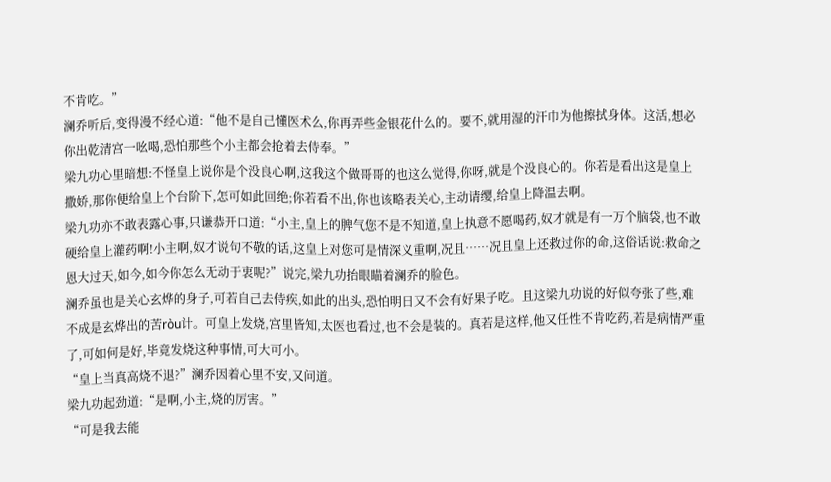不肯吃。”
澜乔听后,变得漫不经心道:“他不是自己懂医术么,你再弄些金银花什么的。要不,就用湿的汗巾为他擦拭身体。这活,想必你出乾清宫一吆喝,恐怕那些个小主都会抢着去侍奉。”
梁九功心里暗想:不怪皇上说你是个没良心啊,这我这个做哥哥的也这么觉得,你呀,就是个没良心的。你若是看出这是皇上撒娇,那你便给皇上个台阶下,怎可如此回绝;你若看不出,你也该略表关心,主动请缨,给皇上降温去啊。
梁九功亦不敢表露心事,只谦恭开口道:“小主,皇上的脾气您不是不知道,皇上执意不愿喝药,奴才就是有一万个脑袋,也不敢硬给皇上灌药啊!小主啊,奴才说句不敬的话,这皇上对您可是情深义重啊,况且……况且皇上还救过你的命,这俗话说:救命之恩大过天,如今,如今你怎么无动于衷呢?”说完,梁九功抬眼瞄着澜乔的脸色。
澜乔虽也是关心玄烨的身子,可若自己去侍疾,如此的出头,恐怕明日又不会有好果子吃。且这梁九功说的好似夸张了些,难不成是玄烨出的苦ròu计。可皇上发烧,宫里皆知,太医也看过,也不会是装的。真若是这样,他又任性不肯吃药,若是病情严重了,可如何是好,毕竟发烧这种事情,可大可小。
“皇上当真高烧不退?”澜乔因着心里不安,又问道。
梁九功起劲道:“是啊,小主,烧的厉害。”
“可是我去能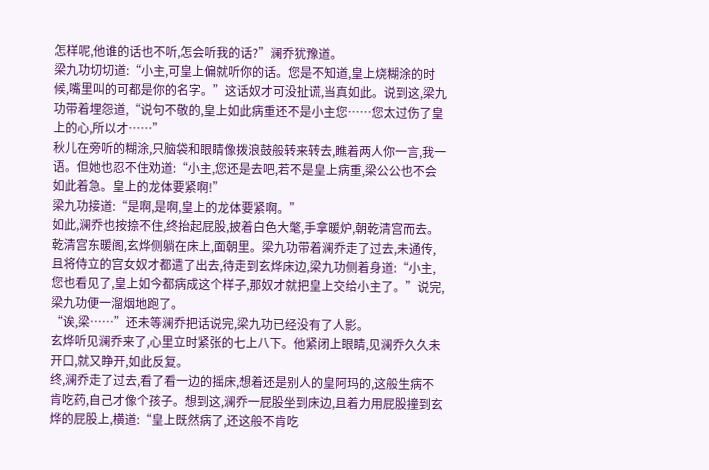怎样呢,他谁的话也不听,怎会听我的话?”澜乔犹豫道。
梁九功切切道:“小主,可皇上偏就听你的话。您是不知道,皇上烧糊涂的时候,嘴里叫的可都是你的名字。”这话奴才可没扯谎,当真如此。说到这,梁九功带着埋怨道,“说句不敬的,皇上如此病重还不是小主您……您太过伤了皇上的心,所以才……”
秋儿在旁听的糊涂,只脑袋和眼睛像拨浪鼓般转来转去,瞧着两人你一言,我一语。但她也忍不住劝道:“小主,您还是去吧,若不是皇上病重,梁公公也不会如此着急。皇上的龙体要紧啊!”
梁九功接道:“是啊,是啊,皇上的龙体要紧啊。”
如此,澜乔也按捺不住,终抬起屁股,披着白色大氅,手拿暖炉,朝乾清宫而去。
乾清宫东暖阁,玄烨侧躺在床上,面朝里。梁九功带着澜乔走了过去,未通传,且将侍立的宫女奴才都遣了出去,待走到玄烨床边,梁九功侧着身道:“小主,您也看见了,皇上如今都病成这个样子,那奴才就把皇上交给小主了。”说完,梁九功便一溜烟地跑了。
“诶,梁……”还未等澜乔把话说完,梁九功已经没有了人影。
玄烨听见澜乔来了,心里立时紧张的七上八下。他紧闭上眼睛,见澜乔久久未开口,就又睁开,如此反复。
终,澜乔走了过去,看了看一边的摇床,想着还是别人的皇阿玛的,这般生病不肯吃药,自己才像个孩子。想到这,澜乔一屁股坐到床边,且着力用屁股撞到玄烨的屁股上,横道:“皇上既然病了,还这般不肯吃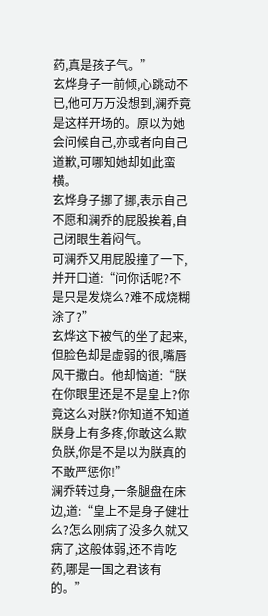药,真是孩子气。”
玄烨身子一前倾,心跳动不已,他可万万没想到,澜乔竟是这样开场的。原以为她会问候自己,亦或者向自己道歉,可哪知她却如此蛮横。
玄烨身子挪了挪,表示自己不愿和澜乔的屁股挨着,自己闭眼生着闷气。
可澜乔又用屁股撞了一下,并开口道:“问你话呢?不是只是发烧么?难不成烧糊涂了?”
玄烨这下被气的坐了起来,但脸色却是虚弱的很,嘴唇风干撒白。他却恼道:“朕在你眼里还是不是皇上?你竟这么对朕?你知道不知道朕身上有多疼,你敢这么欺负朕,你是不是以为朕真的不敢严惩你!”
澜乔转过身,一条腿盘在床边,道:“皇上不是身子健壮么?怎么刚病了没多久就又病了,这般体弱,还不肯吃药,哪是一国之君该有的。”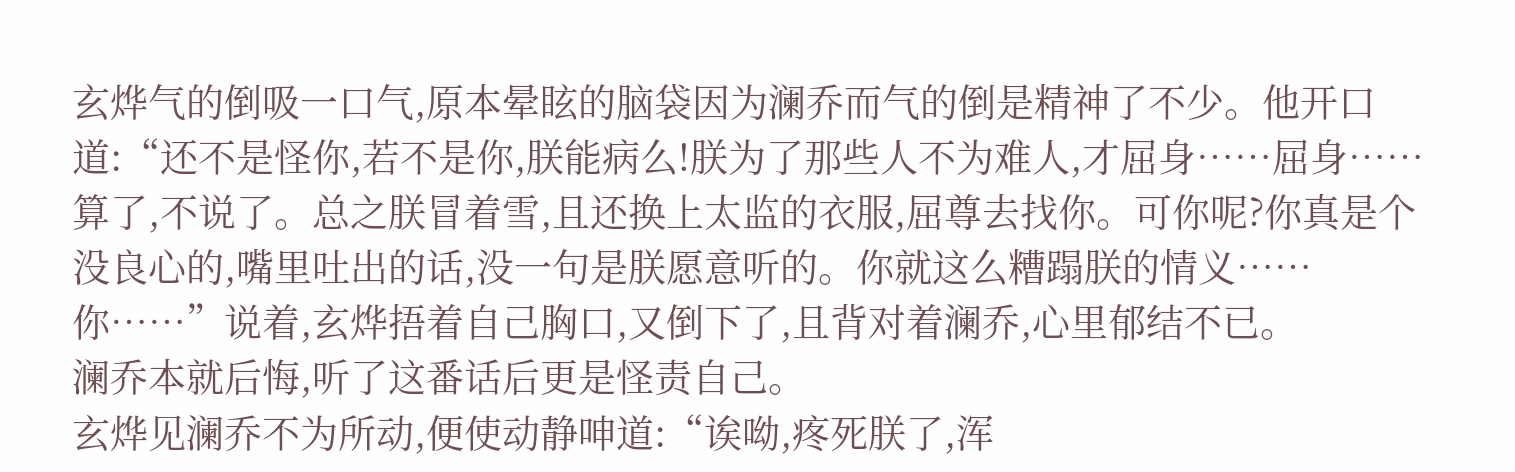玄烨气的倒吸一口气,原本晕眩的脑袋因为澜乔而气的倒是精神了不少。他开口道:“还不是怪你,若不是你,朕能病么!朕为了那些人不为难人,才屈身……屈身……算了,不说了。总之朕冒着雪,且还换上太监的衣服,屈尊去找你。可你呢?你真是个没良心的,嘴里吐出的话,没一句是朕愿意听的。你就这么糟蹋朕的情义……你……”说着,玄烨捂着自己胸口,又倒下了,且背对着澜乔,心里郁结不已。
澜乔本就后悔,听了这番话后更是怪责自己。
玄烨见澜乔不为所动,便使动静呻道:“诶呦,疼死朕了,浑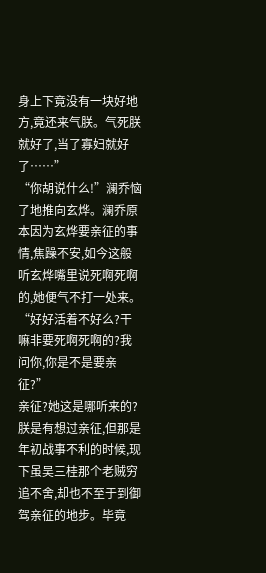身上下竟没有一块好地方,竟还来气朕。气死朕就好了,当了寡妇就好了……”
“你胡说什么!”澜乔恼了地推向玄烨。澜乔原本因为玄烨要亲征的事情,焦躁不安,如今这般听玄烨嘴里说死啊死啊的,她便气不打一处来。“好好活着不好么?干嘛非要死啊死啊的?我问你,你是不是要亲征?”
亲征?她这是哪听来的?朕是有想过亲征,但那是年初战事不利的时候,现下虽吴三桂那个老贼穷追不舍,却也不至于到御驾亲征的地步。毕竟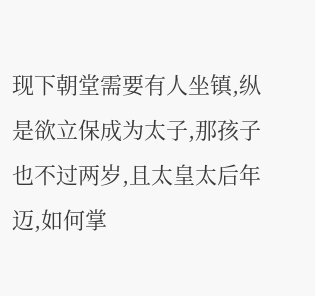现下朝堂需要有人坐镇,纵是欲立保成为太子,那孩子也不过两岁,且太皇太后年迈,如何掌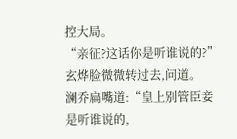控大局。
“亲征?这话你是听谁说的?”玄烨脸微微转过去,问道。
澜乔扁嘴道:“皇上别管臣妾是听谁说的,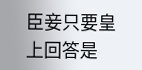臣妾只要皇上回答是